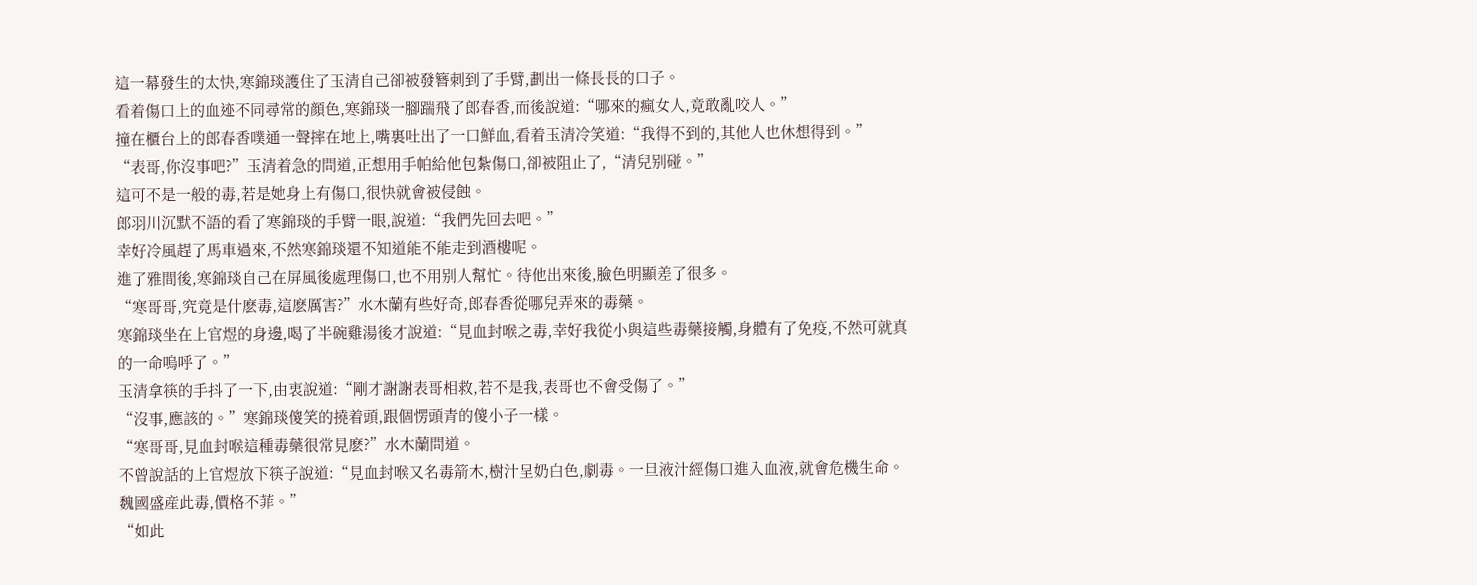這一幕發生的太快,寒錦琰護住了玉清自己卻被發簪刺到了手臂,劃出一條長長的口子。
看着傷口上的血迹不同尋常的顔色,寒錦琰一腳踹飛了郎春香,而後說道:“哪來的瘋女人,竟敢亂咬人。”
撞在櫃台上的郎春香噗通一聲摔在地上,嘴裏吐出了一口鮮血,看着玉清冷笑道:“我得不到的,其他人也休想得到。”
“表哥,你沒事吧?”玉清着急的問道,正想用手帕給他包紮傷口,卻被阻止了,“清兒别碰。”
這可不是一般的毒,若是她身上有傷口,很快就會被侵蝕。
郎羽川沉默不語的看了寒錦琰的手臂一眼,說道:“我們先回去吧。”
幸好冷風趕了馬車過來,不然寒錦琰還不知道能不能走到酒樓呢。
進了雅間後,寒錦琰自己在屏風後處理傷口,也不用别人幫忙。待他出來後,臉色明顯差了很多。
“寒哥哥,究竟是什麽毒,這麽厲害?”水木蘭有些好奇,郎春香從哪兒弄來的毒藥。
寒錦琰坐在上官煜的身邊,喝了半碗雞湯後才說道:“見血封喉之毒,幸好我從小與這些毒藥接觸,身體有了免疫,不然可就真的一命嗚呼了。”
玉清拿筷的手抖了一下,由衷說道:“剛才謝謝表哥相救,若不是我,表哥也不會受傷了。”
“沒事,應該的。”寒錦琰傻笑的撓着頭,跟個愣頭青的傻小子一樣。
“寒哥哥,見血封喉這種毒藥很常見麽?”水木蘭問道。
不曾說話的上官煜放下筷子說道:“見血封喉又名毒箭木,樹汁呈奶白色,劇毒。一旦液汁經傷口進入血液,就會危機生命。魏國盛産此毒,價格不菲。”
“如此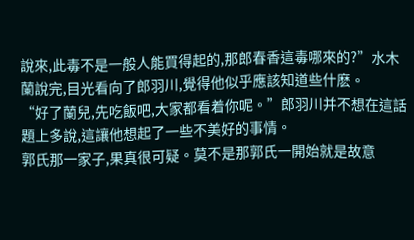說來,此毒不是一般人能買得起的,那郎春香這毒哪來的?”水木蘭說完,目光看向了郎羽川,覺得他似乎應該知道些什麽。
“好了蘭兒,先吃飯吧,大家都看着你呢。”郎羽川并不想在這話題上多說,這讓他想起了一些不美好的事情。
郭氏那一家子,果真很可疑。莫不是那郭氏一開始就是故意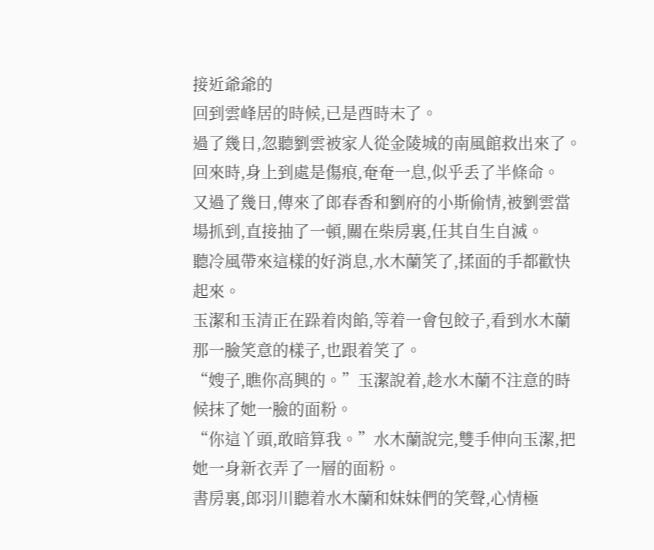接近爺爺的
回到雲峰居的時候,已是酉時末了。
過了幾日,忽聽劉雲被家人從金陵城的南風館救出來了。回來時,身上到處是傷痕,奄奄一息,似乎丢了半條命。
又過了幾日,傳來了郎春香和劉府的小斯偷情,被劉雲當場抓到,直接抽了一頓,關在柴房裏,任其自生自滅。
聽冷風帶來這樣的好消息,水木蘭笑了,揉面的手都歡快起來。
玉潔和玉清正在跺着肉餡,等着一會包餃子,看到水木蘭那一臉笑意的樣子,也跟着笑了。
“嫂子,瞧你高興的。”玉潔說着,趁水木蘭不注意的時候抹了她一臉的面粉。
“你這丫頭,敢暗算我。”水木蘭說完,雙手伸向玉潔,把她一身新衣弄了一層的面粉。
書房裏,郎羽川聽着水木蘭和妹妹們的笑聲,心情極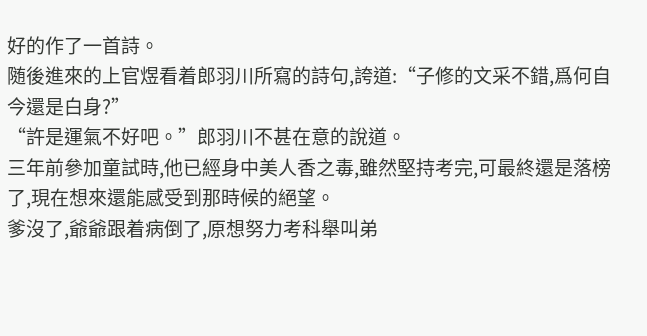好的作了一首詩。
随後進來的上官煜看着郎羽川所寫的詩句,誇道:“子修的文采不錯,爲何自今還是白身?”
“許是運氣不好吧。”郎羽川不甚在意的說道。
三年前參加童試時,他已經身中美人香之毒,雖然堅持考完,可最終還是落榜了,現在想來還能感受到那時候的絕望。
爹沒了,爺爺跟着病倒了,原想努力考科舉叫弟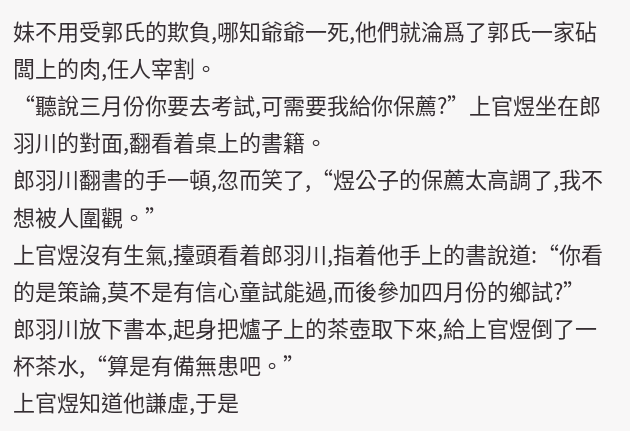妹不用受郭氏的欺負,哪知爺爺一死,他們就淪爲了郭氏一家砧闆上的肉,任人宰割。
“聽說三月份你要去考試,可需要我給你保薦?”上官煜坐在郎羽川的對面,翻看着桌上的書籍。
郎羽川翻書的手一頓,忽而笑了,“煜公子的保薦太高調了,我不想被人圍觀。”
上官煜沒有生氣,擡頭看着郎羽川,指着他手上的書說道:“你看的是策論,莫不是有信心童試能過,而後參加四月份的鄉試?”
郎羽川放下書本,起身把爐子上的茶壺取下來,給上官煜倒了一杯茶水,“算是有備無患吧。”
上官煜知道他謙虛,于是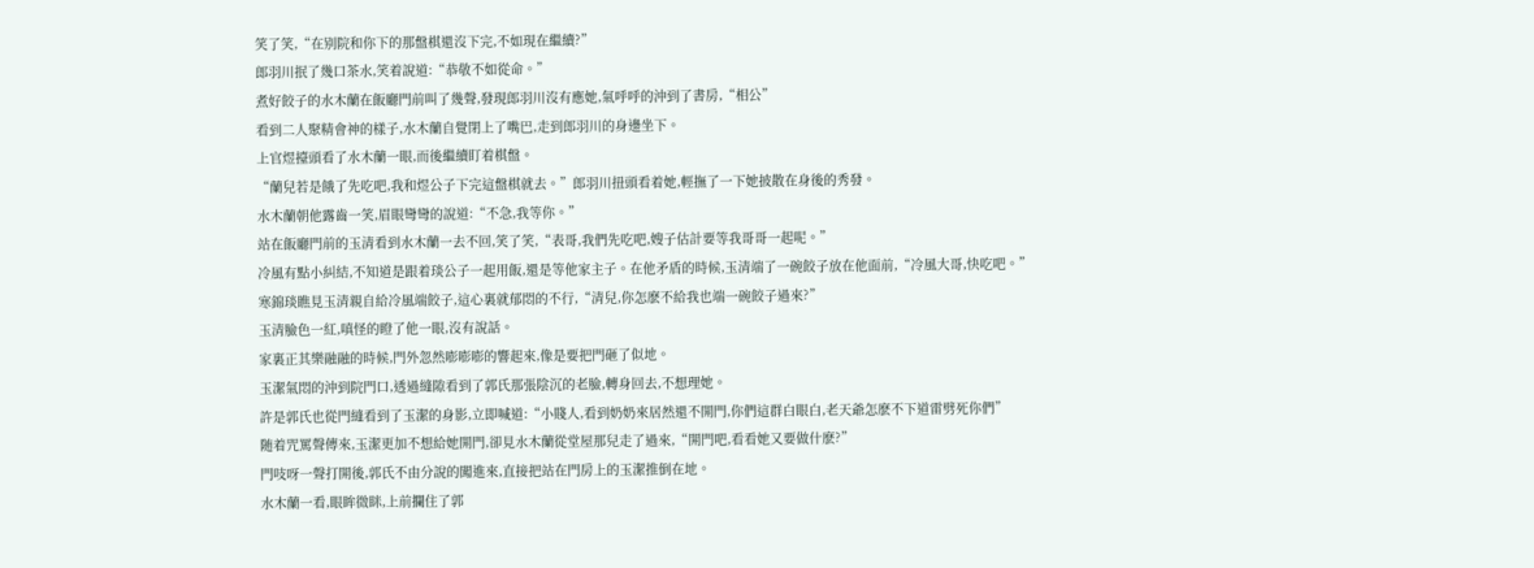笑了笑,“在别院和你下的那盤棋還沒下完,不如現在繼續?”
郎羽川抿了幾口茶水,笑着說道:“恭敬不如從命。”
煮好餃子的水木蘭在飯廳門前叫了幾聲,發現郎羽川沒有應她,氣呼呼的沖到了書房,“相公”
看到二人聚精會神的樣子,水木蘭自覺閉上了嘴巴,走到郎羽川的身邊坐下。
上官煜擡頭看了水木蘭一眼,而後繼續盯着棋盤。
“蘭兒若是餓了先吃吧,我和煜公子下完這盤棋就去。”郎羽川扭頭看着她,輕撫了一下她披散在身後的秀發。
水木蘭朝他露齒一笑,眉眼彎彎的說道:“不急,我等你。”
站在飯廳門前的玉清看到水木蘭一去不回,笑了笑,“表哥,我們先吃吧,嫂子估計要等我哥哥一起呢。”
冷風有點小糾結,不知道是跟着琰公子一起用飯,還是等他家主子。在他矛盾的時候,玉清端了一碗餃子放在他面前,“冷風大哥,快吃吧。”
寒錦琰瞧見玉清親自給冷風端餃子,這心裏就郁悶的不行,“清兒,你怎麽不給我也端一碗餃子過來?”
玉清臉色一紅,嗔怪的瞪了他一眼,沒有說話。
家裏正其樂融融的時候,門外忽然嘭嘭嘭的響起來,像是要把門砸了似地。
玉潔氣悶的沖到院門口,透過縫隙看到了郭氏那張陰沉的老臉,轉身回去,不想理她。
許是郭氏也從門縫看到了玉潔的身影,立即喊道:“小賤人,看到奶奶來居然還不開門,你們這群白眼白,老天爺怎麽不下道雷劈死你們”
随着咒罵聲傳來,玉潔更加不想給她開門,卻見水木蘭從堂屋那兒走了過來,“開門吧,看看她又要做什麽?”
門吱呀一聲打開後,郭氏不由分說的闖進來,直接把站在門房上的玉潔推倒在地。
水木蘭一看,眼眸微眯,上前攔住了郭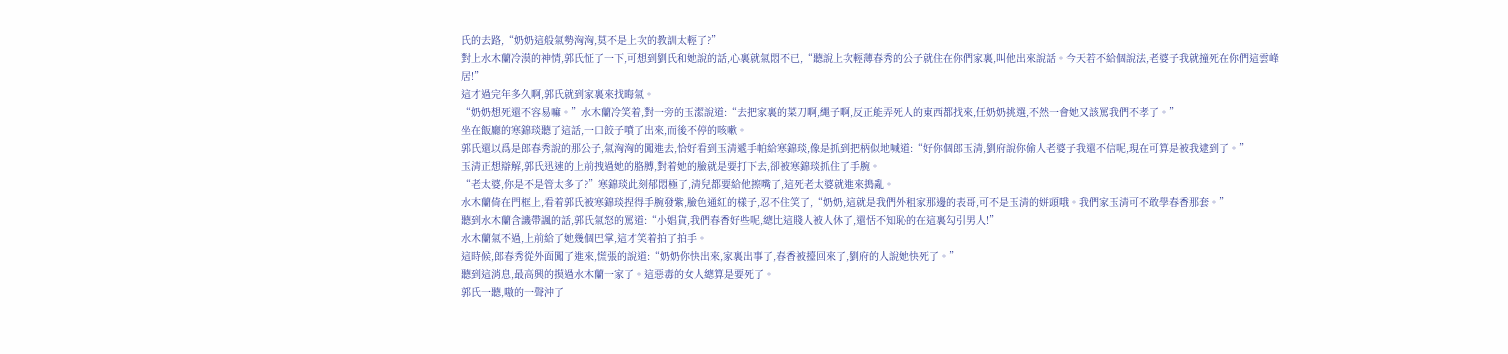氏的去路,“奶奶這般氣勢洶洶,莫不是上次的教訓太輕了?”
對上水木蘭冷漠的神情,郭氏怔了一下,可想到劉氏和她說的話,心裏就氣悶不已,“聽說上次輕薄春秀的公子就住在你們家裏,叫他出來說話。今天若不給個說法,老婆子我就撞死在你們這雲峰居!”
這才過完年多久啊,郭氏就到家裏來找晦氣。
“奶奶想死還不容易嘛。”水木蘭冷笑着,對一旁的玉潔說道:“去把家裏的菜刀啊,繩子啊,反正能弄死人的東西都找來,任奶奶挑選,不然一會她又該罵我們不孝了。”
坐在飯廳的寒錦琰聽了這話,一口餃子噴了出來,而後不停的咳嗽。
郭氏還以爲是郎春秀說的那公子,氣洶洶的闖進去,恰好看到玉清遞手帕給寒錦琰,像是抓到把柄似地喊道:“好你個郎玉清,劉府說你偷人老婆子我還不信呢,現在可算是被我逮到了。”
玉清正想辯解,郭氏迅速的上前拽過她的胳膊,對着她的臉就是要打下去,卻被寒錦琰抓住了手腕。
“老太婆,你是不是管太多了?”寒錦琰此刻郁悶極了,清兒都要給他擦嘴了,這死老太婆就進來搗亂。
水木蘭倚在門框上,看着郭氏被寒錦琰捏得手腕發紫,臉色通紅的樣子,忍不住笑了,“奶奶,這就是我們外租家那邊的表哥,可不是玉清的姘頭哦。我們家玉清可不敢學春香那套。”
聽到水木蘭含譏帶諷的話,郭氏氣怒的罵道:“小娼貨,我們春香好些呢,總比這賤人被人休了,還恬不知恥的在這裏勾引男人!”
水木蘭氣不過,上前給了她幾個巴掌,這才笑着拍了拍手。
這時候,郎春秀從外面闖了進來,慌張的說道:“奶奶你快出來,家裏出事了,春香被擡回來了,劉府的人說她快死了。”
聽到這消息,最高興的摸過水木蘭一家了。這惡毒的女人總算是要死了。
郭氏一聽,嗷的一聲沖了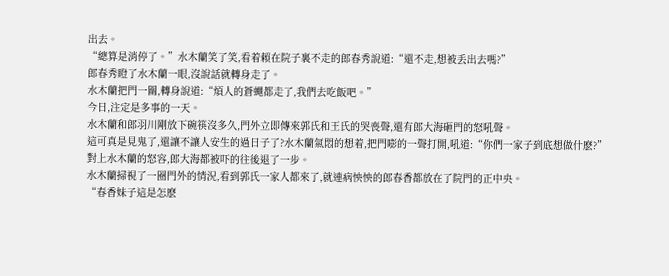出去。
“總算是消停了。”水木蘭笑了笑,看着賴在院子裏不走的郎春秀說道:“還不走,想被丢出去嗎?”
郎春秀瞪了水木蘭一眼,沒說話就轉身走了。
水木蘭把門一關,轉身說道:“煩人的蒼蠅都走了,我們去吃飯吧。”
今日,注定是多事的一天。
水木蘭和郎羽川剛放下碗筷沒多久,門外立即傳來郭氏和王氏的哭喪聲,還有郎大海砸門的怒吼聲。
這可真是見鬼了,還讓不讓人安生的過日子了?水木蘭氣悶的想着,把門嘭的一聲打開,吼道:“你們一家子到底想做什麽?”
對上水木蘭的怒容,郎大海都被吓的往後退了一步。
水木蘭掃視了一圈門外的情況,看到郭氏一家人都來了,就連病怏怏的郎春香都放在了院門的正中央。
“春香妹子這是怎麽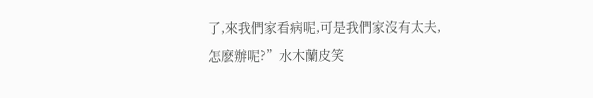了,來我們家看病呢,可是我們家沒有太夫,怎麽辦呢?”水木蘭皮笑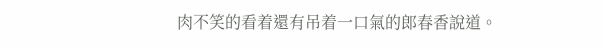肉不笑的看着還有吊着一口氣的郎春香說道。